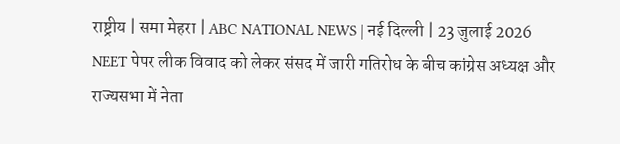राष्ट्रीय | समा मेहरा | ABC NATIONAL NEWS | नई दिल्ली | 23 जुलाई 2026
NEET पेपर लीक विवाद को लेकर संसद में जारी गतिरोध के बीच कांग्रेस अध्यक्ष और राज्यसभा में नेता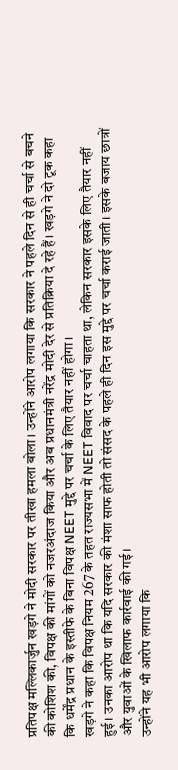प्रतिपक्ष मल्लिकार्जुन खड़गे ने मोदी सरकार पर तीखा हमला बोला। उन्होंने आरोप लगाया कि सरकार ने पहले दिन से ही चर्चा से बचने की कोशिश की, विपक्ष की मांगों को नजरअंदाज किया और अब प्रधानमंत्री नरेंद्र मोदी देर से प्रतिक्रिया दे रहे हैं। खड़गे ने दो टूक कहा कि धर्मेंद्र प्रधान के इस्तीफे के बिना विपक्ष NEET मुद्दे पर चर्चा के लिए तैयार नहीं होगा।
खड़गे ने कहा कि विपक्ष नियम 267 के तहत राज्यसभा में NEET विवाद पर चर्चा चाहता था, लेकिन सरकार इसके लिए तैयार नहीं हुई। उनका आरोप था कि यदि सरकार की मंशा साफ होती तो संसद के पहले ही दिन इस मुद्दे पर चर्चा कराई जाती। इसके बजाय छात्रों और युवाओं के खिलाफ कार्रवाई की गई।
उन्होंने यह भी आरोप लगाया कि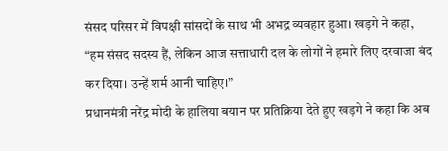संसद परिसर में विपक्षी सांसदों के साथ भी अभद्र व्यवहार हुआ। खड़गे ने कहा, “हम संसद सदस्य हैं, लेकिन आज सत्ताधारी दल के लोगों ने हमारे लिए दरवाजा बंद कर दिया। उन्हें शर्म आनी चाहिए।”
प्रधानमंत्री नरेंद्र मोदी के हालिया बयान पर प्रतिक्रिया देते हुए खड़गे ने कहा कि अब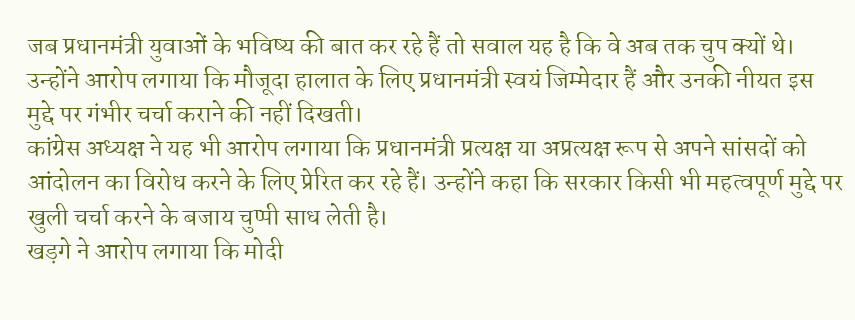जब प्रधानमंत्री युवाओं के भविष्य की बात कर रहे हैं तो सवाल यह है कि वे अब तक चुप क्यों थे। उन्होंने आरोप लगाया कि मौजूदा हालात के लिए प्रधानमंत्री स्वयं जिम्मेदार हैं और उनकी नीयत इस मुद्दे पर गंभीर चर्चा कराने की नहीं दिखती।
कांग्रेस अध्यक्ष ने यह भी आरोप लगाया कि प्रधानमंत्री प्रत्यक्ष या अप्रत्यक्ष रूप से अपने सांसदों को आंदोलन का विरोध करने के लिए प्रेरित कर रहे हैं। उन्होंने कहा कि सरकार किसी भी महत्वपूर्ण मुद्दे पर खुली चर्चा करने के बजाय चुप्पी साध लेती है।
खड़गे ने आरोप लगाया कि मोदी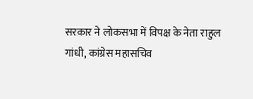सरकार ने लोकसभा में विपक्ष के नेता राहुल गांधी, कांग्रेस महासचिव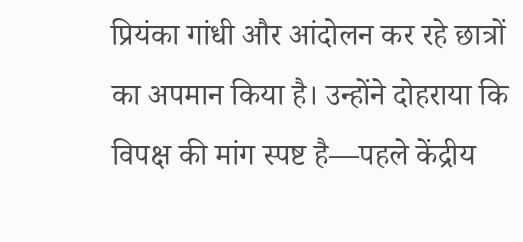प्रियंका गांधी और आंदोलन कर रहे छात्रों का अपमान किया है। उन्होंने दोहराया कि विपक्ष की मांग स्पष्ट है—पहले केंद्रीय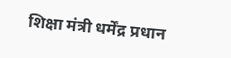शिक्षा मंत्री धर्मेंद्र प्रधान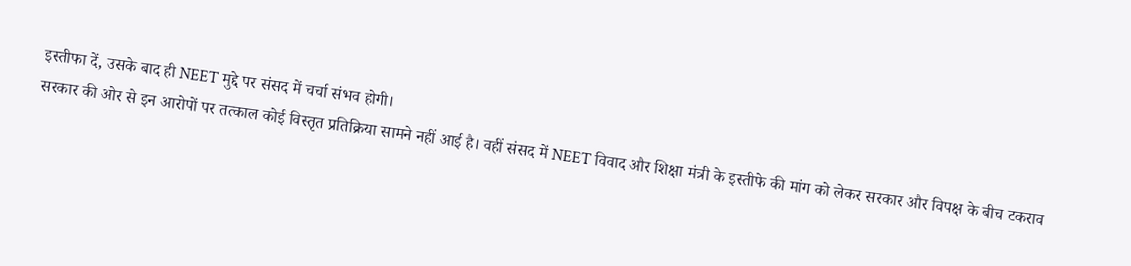इस्तीफा दें, उसके बाद ही NEET मुद्दे पर संसद में चर्चा संभव होगी।
सरकार की ओर से इन आरोपों पर तत्काल कोई विस्तृत प्रतिक्रिया सामने नहीं आई है। वहीं संसद में NEET विवाद और शिक्षा मंत्री के इस्तीफे की मांग को लेकर सरकार और विपक्ष के बीच टकराव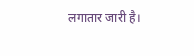लगातार जारी है।